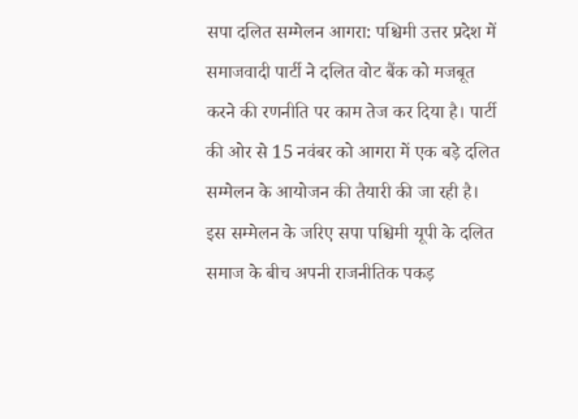सपा दलित सम्मेलन आगरा: पश्चिमी उत्तर प्रदेश में समाजवादी पार्टी ने दलित वोट बैंक को मजबूत करने की रणनीति पर काम तेज कर दिया है। पार्टी की ओर से 15 नवंबर को आगरा में एक बड़े दलित सम्मेलन के आयोजन की तैयारी की जा रही है। इस सम्मेलन के जरिए सपा पश्चिमी यूपी के दलित समाज के बीच अपनी राजनीतिक पकड़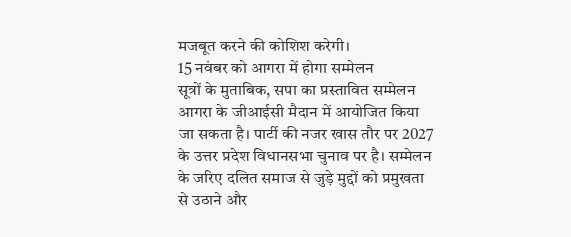मजबूत करने की कोशिश करेगी।
15 नवंबर को आगरा में होगा सम्मेलन
सूत्रों के मुताबिक, सपा का प्रस्तावित सम्मेलन आगरा के जीआईसी मैदान में आयोजित किया जा सकता है। पार्टी की नजर खास तौर पर 2027 के उत्तर प्रदेश विधानसभा चुनाव पर है। सम्मेलन के जरिए दलित समाज से जुड़े मुद्दों को प्रमुखता से उठाने और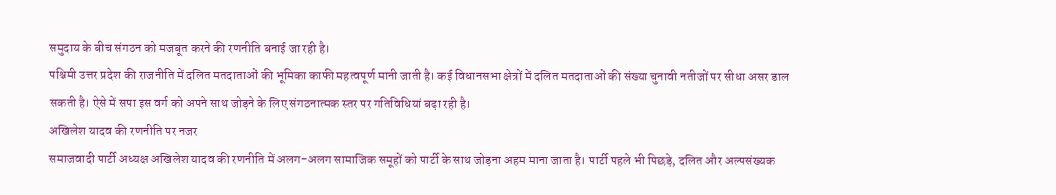समुदाय के बीच संगठन को मजबूत करने की रणनीति बनाई जा रही है।
पश्चिमी उत्तर प्रदेश की राजनीति में दलित मतदाताओं की भूमिका काफी महत्वपूर्ण मानी जाती है। कई विधानसभा क्षेत्रों में दलित मतदाताओं की संख्या चुनावी नतीजों पर सीधा असर डाल सकती है। ऐसे में सपा इस वर्ग को अपने साथ जोड़ने के लिए संगठनात्मक स्तर पर गतिविधियां बढ़ा रही है।
अखिलेश यादव की रणनीति पर नजर
समाजवादी पार्टी अध्यक्ष अखिलेश यादव की रणनीति में अलग-अलग सामाजिक समूहों को पार्टी के साथ जोड़ना अहम माना जाता है। पार्टी पहले भी पिछड़े, दलित और अल्पसंख्यक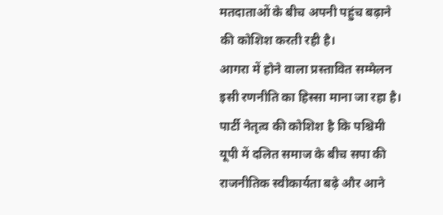मतदाताओं के बीच अपनी पहुंच बढ़ाने की कोशिश करती रही है।
आगरा में होने वाला प्रस्तावित सम्मेलन इसी रणनीति का हिस्सा माना जा रहा है। पार्टी नेतृत्व की कोशिश है कि पश्चिमी यूपी में दलित समाज के बीच सपा की राजनीतिक स्वीकार्यता बढ़े और आने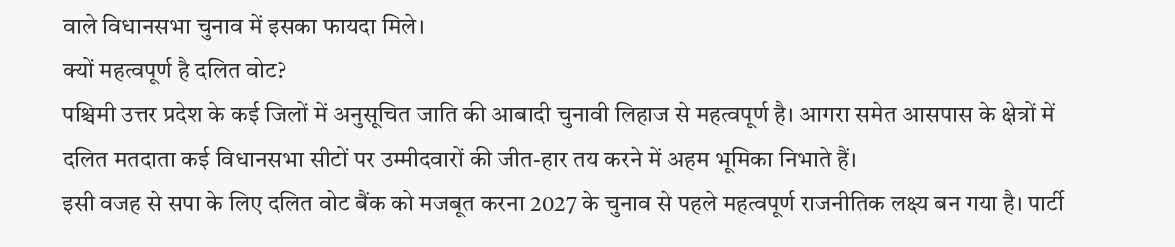वाले विधानसभा चुनाव में इसका फायदा मिले।
क्यों महत्वपूर्ण है दलित वोट?
पश्चिमी उत्तर प्रदेश के कई जिलों में अनुसूचित जाति की आबादी चुनावी लिहाज से महत्वपूर्ण है। आगरा समेत आसपास के क्षेत्रों में दलित मतदाता कई विधानसभा सीटों पर उम्मीदवारों की जीत-हार तय करने में अहम भूमिका निभाते हैं।
इसी वजह से सपा के लिए दलित वोट बैंक को मजबूत करना 2027 के चुनाव से पहले महत्वपूर्ण राजनीतिक लक्ष्य बन गया है। पार्टी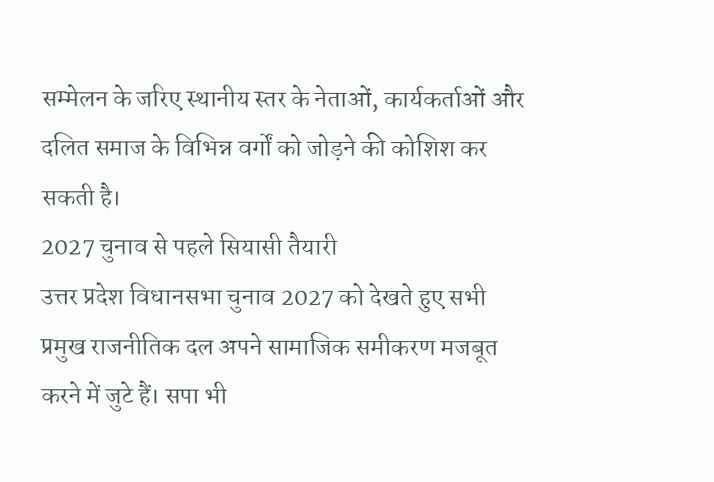सम्मेलन के जरिए स्थानीय स्तर के नेताओं, कार्यकर्ताओं और दलित समाज के विभिन्न वर्गों को जोड़ने की कोशिश कर सकती है।
2027 चुनाव से पहले सियासी तैयारी
उत्तर प्रदेश विधानसभा चुनाव 2027 को देखते हुए सभी प्रमुख राजनीतिक दल अपने सामाजिक समीकरण मजबूत करने में जुटे हैं। सपा भी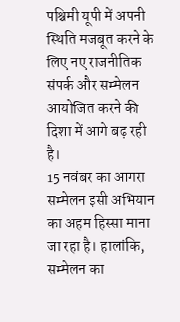पश्चिमी यूपी में अपनी स्थिति मजबूत करने के लिए नए राजनीतिक संपर्क और सम्मेलन आयोजित करने की दिशा में आगे बढ़ रही है।
15 नवंबर का आगरा सम्मेलन इसी अभियान का अहम हिस्सा माना जा रहा है। हालांकि, सम्मेलन का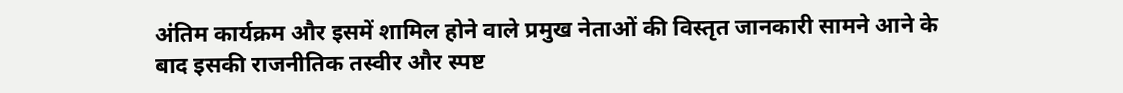अंतिम कार्यक्रम और इसमें शामिल होने वाले प्रमुख नेताओं की विस्तृत जानकारी सामने आने के बाद इसकी राजनीतिक तस्वीर और स्पष्ट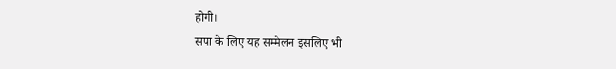होगी।
सपा के लिए यह सम्मेलन इसलिए भी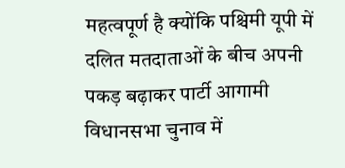महत्वपूर्ण है क्योंकि पश्चिमी यूपी में दलित मतदाताओं के बीच अपनी पकड़ बढ़ाकर पार्टी आगामी विधानसभा चुनाव में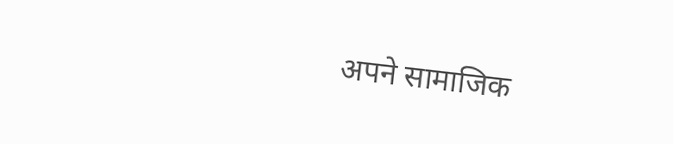अपने सामाजिक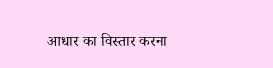आधार का विस्तार करना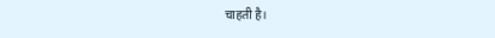चाहती है।